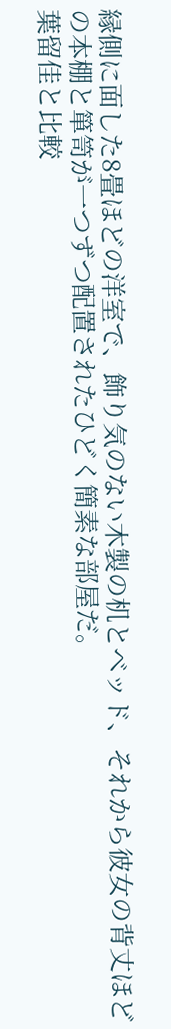縁側に面した8畳ほどの洋室で、飾り気のない木製の机とベッド、それから彼女の背丈ほどの本棚と箪笥が一つずつ配置されたひどく簡素な部屋だ。
葉留佳と比較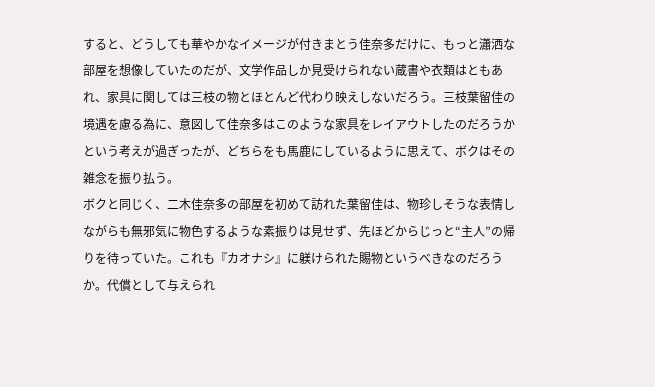すると、どうしても華やかなイメージが付きまとう佳奈多だけに、もっと瀟洒な部屋を想像していたのだが、文学作品しか見受けられない蔵書や衣類はともあれ、家具に関しては三枝の物とほとんど代わり映えしないだろう。三枝葉留佳の境遇を慮る為に、意図して佳奈多はこのような家具をレイアウトしたのだろうかという考えが過ぎったが、どちらをも馬鹿にしているように思えて、ボクはその雑念を振り払う。
ボクと同じく、二木佳奈多の部屋を初めて訪れた葉留佳は、物珍しそうな表情しながらも無邪気に物色するような素振りは見せず、先ほどからじっと“主人”の帰りを待っていた。これも『カオナシ』に躾けられた賜物というべきなのだろうか。代償として与えられ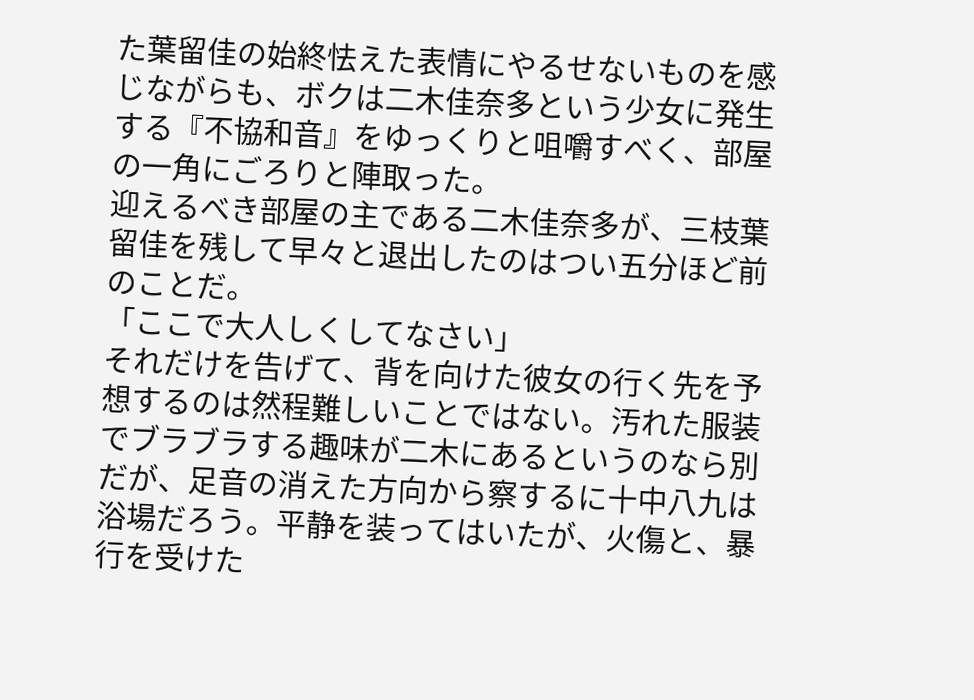た葉留佳の始終怯えた表情にやるせないものを感じながらも、ボクは二木佳奈多という少女に発生する『不協和音』をゆっくりと咀嚼すべく、部屋の一角にごろりと陣取った。
迎えるべき部屋の主である二木佳奈多が、三枝葉留佳を残して早々と退出したのはつい五分ほど前のことだ。
「ここで大人しくしてなさい」
それだけを告げて、背を向けた彼女の行く先を予想するのは然程難しいことではない。汚れた服装でブラブラする趣味が二木にあるというのなら別だが、足音の消えた方向から察するに十中八九は浴場だろう。平静を装ってはいたが、火傷と、暴行を受けた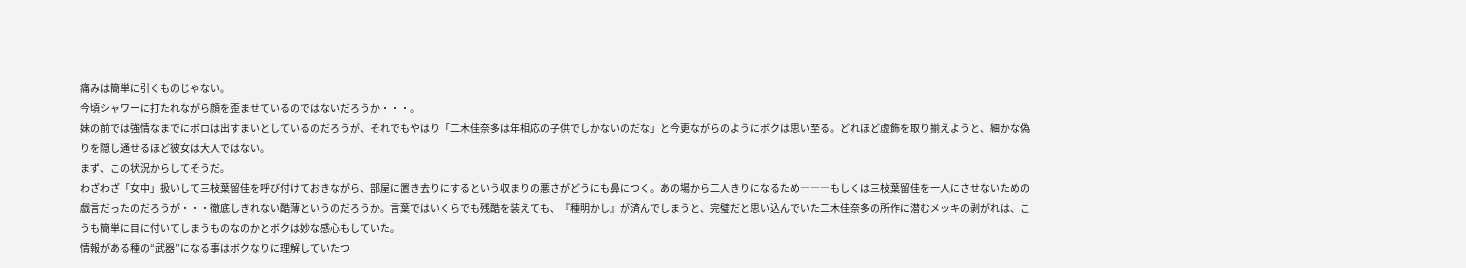痛みは簡単に引くものじゃない。
今頃シャワーに打たれながら顔を歪ませているのではないだろうか・・・。
妹の前では強情なまでにボロは出すまいとしているのだろうが、それでもやはり「二木佳奈多は年相応の子供でしかないのだな」と今更ながらのようにボクは思い至る。どれほど虚飾を取り揃えようと、細かな偽りを隠し通せるほど彼女は大人ではない。
まず、この状況からしてそうだ。
わざわざ「女中」扱いして三枝葉留佳を呼び付けておきながら、部屋に置き去りにするという収まりの悪さがどうにも鼻につく。あの場から二人きりになるため―――もしくは三枝葉留佳を一人にさせないための戯言だったのだろうが・・・徹底しきれない酷薄というのだろうか。言葉ではいくらでも残酷を装えても、『種明かし』が済んでしまうと、完璧だと思い込んでいた二木佳奈多の所作に潜むメッキの剥がれは、こうも簡単に目に付いてしまうものなのかとボクは妙な感心もしていた。
情報がある種の“武器”になる事はボクなりに理解していたつ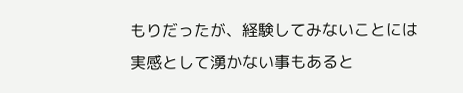もりだったが、経験してみないことには実感として湧かない事もあると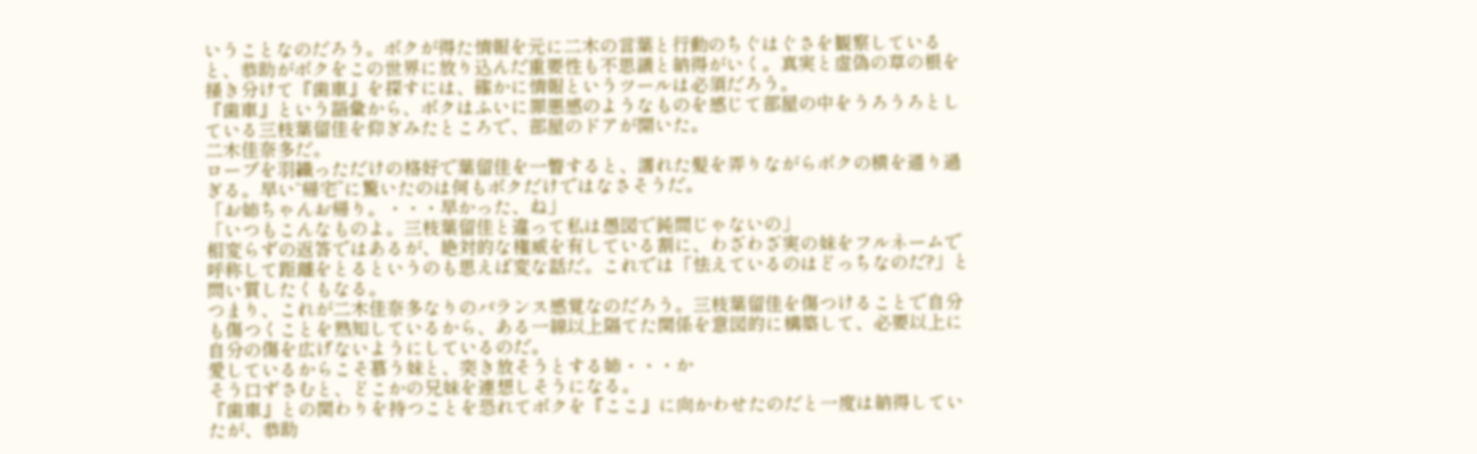いうことなのだろう。ボクが得た情報を元に二木の言葉と行動のちぐはぐさを観察していると、恭助がボクをこの世界に放り込んだ重要性も不思議と納得がいく。真実と虚偽の草の根を掻き分けて『歯車』を探すには、確かに情報というツールは必須だろう。
『歯車』という語彙から、ボクはふいに罪悪感のようなものを感じて部屋の中をうろうろとしている三枝葉留佳を仰ぎみたところで、部屋のドアが開いた。
二木佳奈多だ。
ローブを羽織っただけの格好で葉留佳を一瞥すると、濡れた髪を弄りながらボクの横を通り過ぎる。早い“帰宅”に驚いたのは何もボクだけではなさそうだ。
「お姉ちゃんお帰り。・・・早かった、ね」
「いつもこんなものよ。三枝葉留佳と違って私は愚図で鈍間じゃないの」
相変らずの返答ではあるが、絶対的な権威を有している割に、わざわざ実の妹をフルネームで呼称して距離をとるというのも思えば変な話だ。これでは「怯えているのはどっちなのだ?」と問い質したくもなる。
つまり、これが二木佳奈多なりのバランス感覚なのだろう。三枝葉留佳を傷つけることで自分も傷つくことを熟知しているから、ある一線以上隔てた関係を意図的に構築して、必要以上に自分の傷を広げないようにしているのだ。
愛しているからこそ慕う妹と、突き放そうとする姉・・・か
そう口ずさむと、どこかの兄妹を連想しそうになる。
『歯車』との関わりを持つことを恐れてボクを『ここ』に向かわせたのだと一度は納得していたが、恭助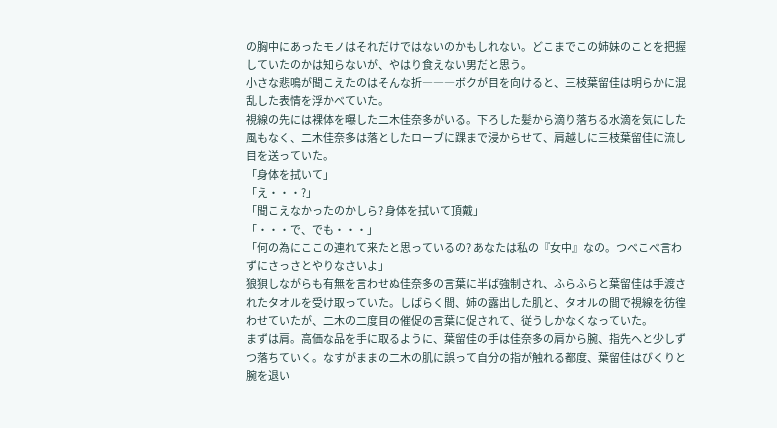の胸中にあったモノはそれだけではないのかもしれない。どこまでこの姉妹のことを把握していたのかは知らないが、やはり食えない男だと思う。
小さな悲鳴が聞こえたのはそんな折―――ボクが目を向けると、三枝葉留佳は明らかに混乱した表情を浮かべていた。
視線の先には裸体を曝した二木佳奈多がいる。下ろした髪から滴り落ちる水滴を気にした風もなく、二木佳奈多は落としたローブに踝まで浸からせて、肩越しに三枝葉留佳に流し目を送っていた。
「身体を拭いて」
「え・・・?」
「聞こえなかったのかしら? 身体を拭いて頂戴」
「・・・で、でも・・・」
「何の為にここの連れて来たと思っているの? あなたは私の『女中』なの。つべこべ言わずにさっさとやりなさいよ」
狼狽しながらも有無を言わせぬ佳奈多の言葉に半ば強制され、ふらふらと葉留佳は手渡されたタオルを受け取っていた。しばらく間、姉の露出した肌と、タオルの間で視線を彷徨わせていたが、二木の二度目の催促の言葉に促されて、従うしかなくなっていた。
まずは肩。高価な品を手に取るように、葉留佳の手は佳奈多の肩から腕、指先へと少しずつ落ちていく。なすがままの二木の肌に誤って自分の指が触れる都度、葉留佳はびくりと腕を退い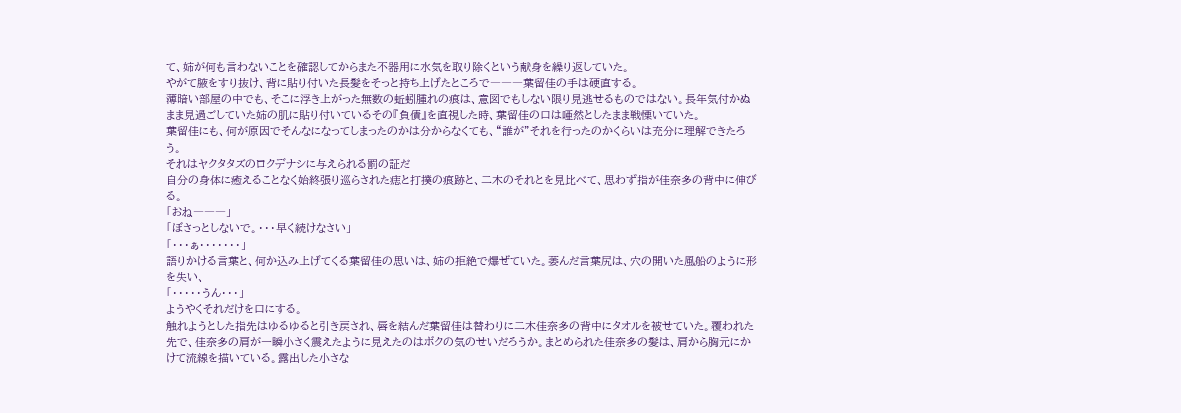て、姉が何も言わないことを確認してからまた不器用に水気を取り除くという献身を繰り返していた。
やがて腋をすり抜け、背に貼り付いた長髪をそっと持ち上げたところで―――葉留佳の手は硬直する。
薄暗い部屋の中でも、そこに浮き上がった無数の蚯蚓腫れの痕は、意図でもしない限り見逃せるものではない。長年気付かぬまま見過ごしていた姉の肌に貼り付いているその『負債』を直視した時、葉留佳の口は唖然としたまま戦慄いていた。
葉留佳にも、何が原因でそんなになってしまったのかは分からなくても、“誰が”それを行ったのかくらいは充分に理解できたろう。
それはヤクタタズのロクデナシに与えられる罰の証だ
自分の身体に癒えることなく始終張り巡らされた痣と打撲の痕跡と、二木のそれとを見比べて、思わず指が佳奈多の背中に伸びる。
「おね―――」
「ぼさっとしないで。・・・早く続けなさい」
「・・・ぁ・・・・・・・」
語りかける言葉と、何か込み上げてくる葉留佳の思いは、姉の拒絶で爆ぜていた。萎んだ言葉尻は、穴の開いた風船のように形を失い、
「・・・・・うん・・・」
ようやくそれだけを口にする。
触れようとした指先はゆるゆると引き戻され、唇を結んだ葉留佳は替わりに二木佳奈多の背中にタオルを被せていた。覆われた先で、佳奈多の肩が一瞬小さく震えたように見えたのはボクの気のせいだろうか。まとめられた佳奈多の髪は、肩から胸元にかけて流線を描いている。露出した小さな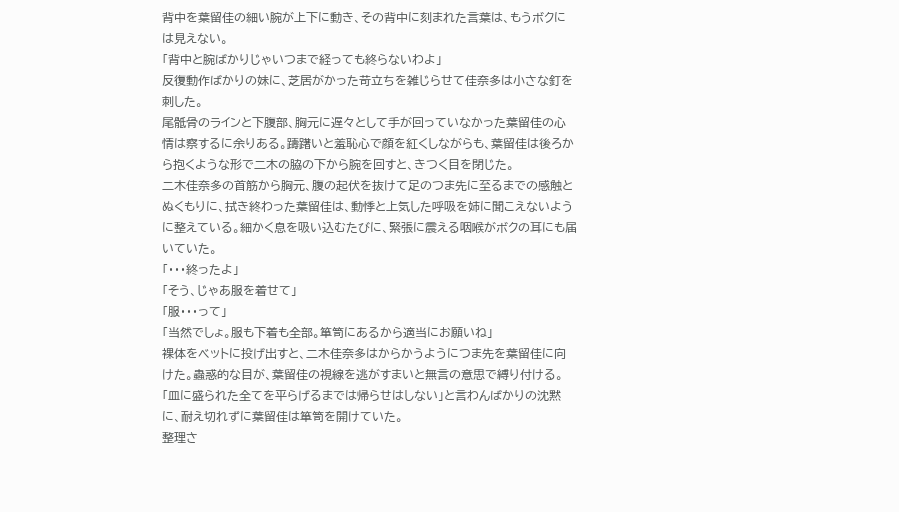背中を葉留佳の細い腕が上下に動き、その背中に刻まれた言葉は、もうボクには見えない。
「背中と腕ばかりじゃいつまで経っても終らないわよ」
反復動作ばかりの妹に、芝居がかった苛立ちを雑じらせて佳奈多は小さな釘を刺した。
尾骶骨のラインと下腹部、胸元に遅々として手が回っていなかった葉留佳の心情は察するに余りある。躊躇いと羞恥心で顔を紅くしながらも、葉留佳は後ろから抱くような形で二木の脇の下から腕を回すと、きつく目を閉じた。
二木佳奈多の首筋から胸元、腹の起伏を抜けて足のつま先に至るまでの感触とぬくもりに、拭き終わった葉留佳は、動悸と上気した呼吸を姉に聞こえないように整えている。細かく息を吸い込むたびに、緊張に震える咽喉がボクの耳にも届いていた。
「・・・終ったよ」
「そう、じゃあ服を着せて」
「服・・・って」
「当然でしょ。服も下着も全部。箪笥にあるから適当にお願いね」
裸体をベットに投げ出すと、二木佳奈多はからかうようにつま先を葉留佳に向けた。蟲惑的な目が、葉留佳の視線を逃がすまいと無言の意思で縛り付ける。「皿に盛られた全てを平らげるまでは帰らせはしない」と言わんばかりの沈黙に、耐え切れずに葉留佳は箪笥を開けていた。
整理さ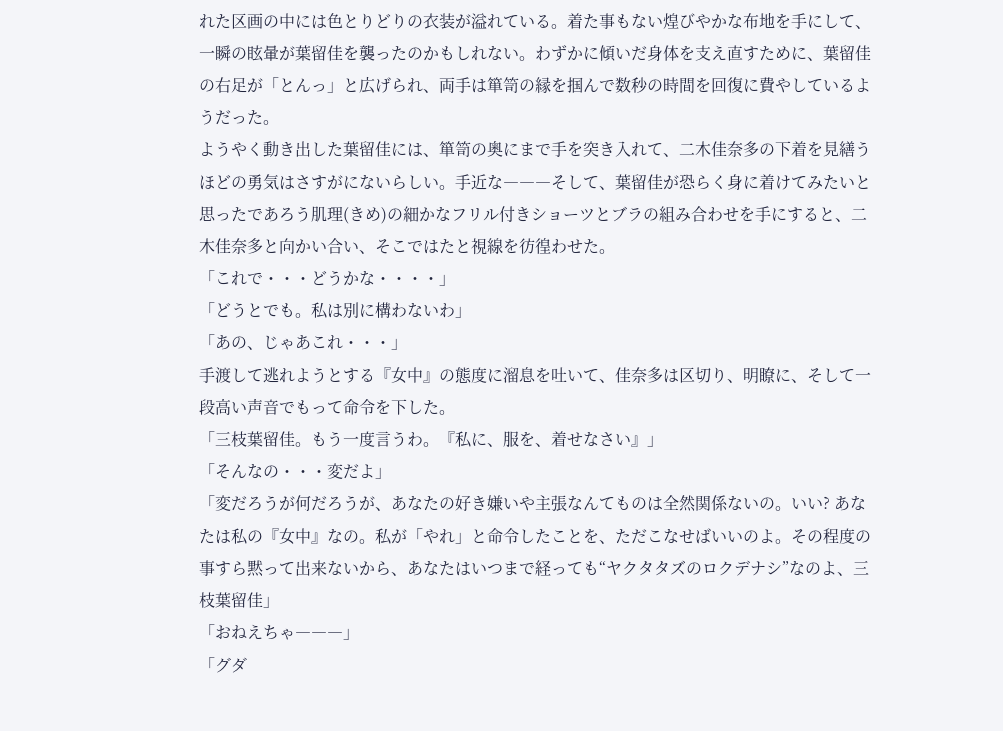れた区画の中には色とりどりの衣装が溢れている。着た事もない煌びやかな布地を手にして、一瞬の眩暈が葉留佳を襲ったのかもしれない。わずかに傾いだ身体を支え直すために、葉留佳の右足が「とんっ」と広げられ、両手は箪笥の縁を掴んで数秒の時間を回復に費やしているようだった。
ようやく動き出した葉留佳には、箪笥の奥にまで手を突き入れて、二木佳奈多の下着を見繕うほどの勇気はさすがにないらしい。手近な―――そして、葉留佳が恐らく身に着けてみたいと思ったであろう肌理(きめ)の細かなフリル付きショーツとブラの組み合わせを手にすると、二木佳奈多と向かい合い、そこではたと視線を彷徨わせた。
「これで・・・どうかな・・・・」
「どうとでも。私は別に構わないわ」
「あの、じゃあこれ・・・」
手渡して逃れようとする『女中』の態度に溜息を吐いて、佳奈多は区切り、明瞭に、そして一段高い声音でもって命令を下した。
「三枝葉留佳。もう一度言うわ。『私に、服を、着せなさい』」
「そんなの・・・変だよ」
「変だろうが何だろうが、あなたの好き嫌いや主張なんてものは全然関係ないの。いい? あなたは私の『女中』なの。私が「やれ」と命令したことを、ただこなせばいいのよ。その程度の事すら黙って出来ないから、あなたはいつまで経っても“ヤクタタズのロクデナシ”なのよ、三枝葉留佳」
「おねえちゃ―――」
「グダ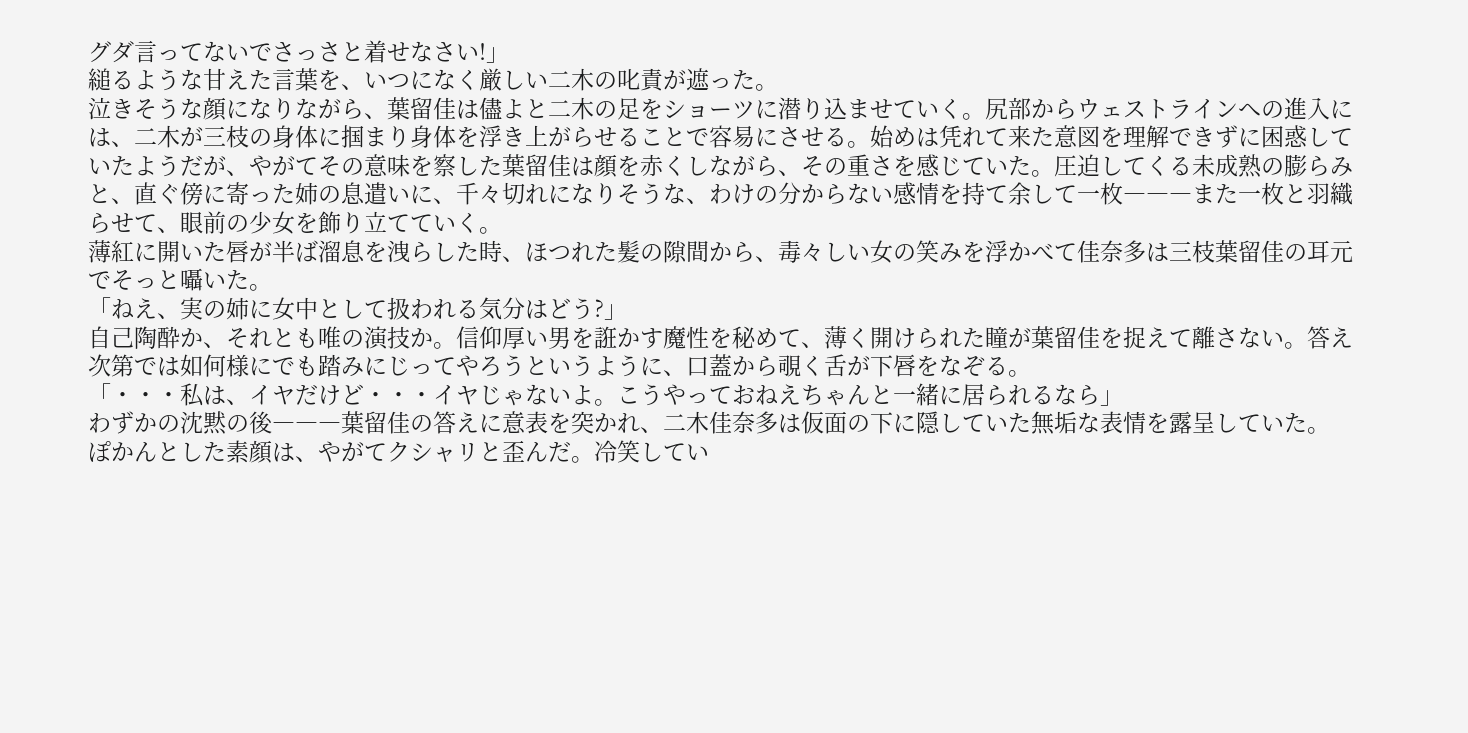グダ言ってないでさっさと着せなさい!」
縋るような甘えた言葉を、いつになく厳しい二木の叱責が遮った。
泣きそうな顔になりながら、葉留佳は儘よと二木の足をショーツに潜り込ませていく。尻部からウェストラインへの進入には、二木が三枝の身体に掴まり身体を浮き上がらせることで容易にさせる。始めは凭れて来た意図を理解できずに困惑していたようだが、やがてその意味を察した葉留佳は顔を赤くしながら、その重さを感じていた。圧迫してくる未成熟の膨らみと、直ぐ傍に寄った姉の息遣いに、千々切れになりそうな、わけの分からない感情を持て余して一枚―――また一枚と羽織らせて、眼前の少女を飾り立てていく。
薄紅に開いた唇が半ば溜息を洩らした時、ほつれた髪の隙間から、毒々しい女の笑みを浮かべて佳奈多は三枝葉留佳の耳元でそっと囁いた。
「ねえ、実の姉に女中として扱われる気分はどう?」
自己陶酔か、それとも唯の演技か。信仰厚い男を誑かす魔性を秘めて、薄く開けられた瞳が葉留佳を捉えて離さない。答え次第では如何様にでも踏みにじってやろうというように、口蓋から覗く舌が下唇をなぞる。
「・・・私は、イヤだけど・・・イヤじゃないよ。こうやっておねえちゃんと一緒に居られるなら」
わずかの沈黙の後―――葉留佳の答えに意表を突かれ、二木佳奈多は仮面の下に隠していた無垢な表情を露呈していた。
ぽかんとした素顔は、やがてクシャリと歪んだ。冷笑してい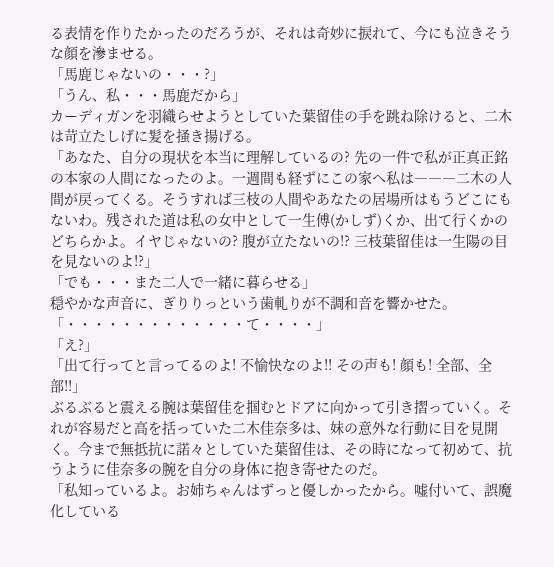る表情を作りたかったのだろうが、それは奇妙に捩れて、今にも泣きそうな顔を滲ませる。
「馬鹿じゃないの・・・?」
「うん、私・・・馬鹿だから」
カーディガンを羽織らせようとしていた葉留佳の手を跳ね除けると、二木は苛立たしげに髪を掻き揚げる。
「あなた、自分の現状を本当に理解しているの? 先の一件で私が正真正銘の本家の人間になったのよ。一週間も経ずにこの家へ私は―――二木の人間が戻ってくる。そうすれば三枝の人間やあなたの居場所はもうどこにもないわ。残された道は私の女中として一生傅(かしず)くか、出て行くかのどちらかよ。イヤじゃないの? 腹が立たないの!? 三枝葉留佳は一生陽の目を見ないのよ!?」
「でも・・・また二人で一緒に暮らせる」
穏やかな声音に、ぎりりっという歯軋りが不調和音を響かせた。
「・・・・・・・・・・・・・て・・・・」
「え?」
「出て行ってと言ってるのよ! 不愉快なのよ!! その声も! 顔も! 全部、全部!!」
ぶるぶると震える腕は葉留佳を掴むとドアに向かって引き摺っていく。それが容易だと高を括っていた二木佳奈多は、妹の意外な行動に目を見開く。今まで無抵抗に諾々としていた葉留佳は、その時になって初めて、抗うように佳奈多の腕を自分の身体に抱き寄せたのだ。
「私知っているよ。お姉ちゃんはずっと優しかったから。嘘付いて、誤魔化している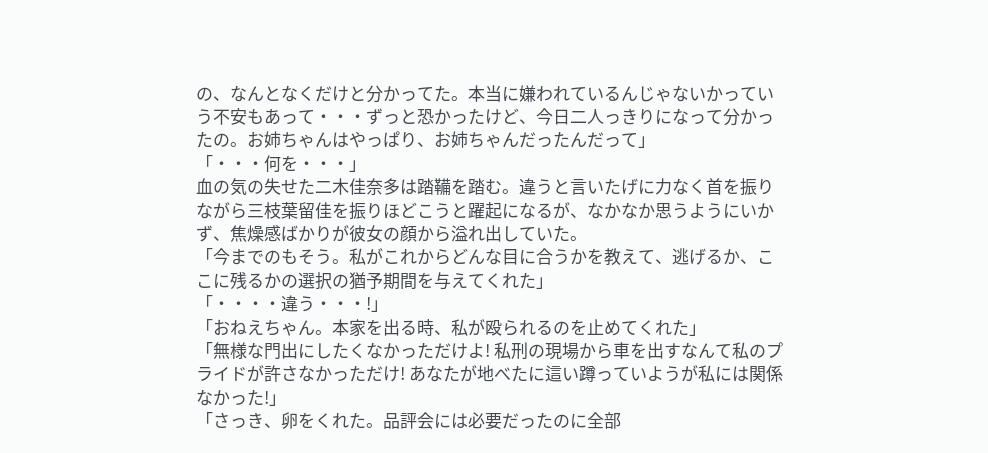の、なんとなくだけと分かってた。本当に嫌われているんじゃないかっていう不安もあって・・・ずっと恐かったけど、今日二人っきりになって分かったの。お姉ちゃんはやっぱり、お姉ちゃんだったんだって」
「・・・何を・・・」
血の気の失せた二木佳奈多は踏鞴を踏む。違うと言いたげに力なく首を振りながら三枝葉留佳を振りほどこうと躍起になるが、なかなか思うようにいかず、焦燥感ばかりが彼女の顔から溢れ出していた。
「今までのもそう。私がこれからどんな目に合うかを教えて、逃げるか、ここに残るかの選択の猶予期間を与えてくれた」
「・・・・違う・・・!」
「おねえちゃん。本家を出る時、私が殴られるのを止めてくれた」
「無様な門出にしたくなかっただけよ! 私刑の現場から車を出すなんて私のプライドが許さなかっただけ! あなたが地べたに這い蹲っていようが私には関係なかった!」
「さっき、卵をくれた。品評会には必要だったのに全部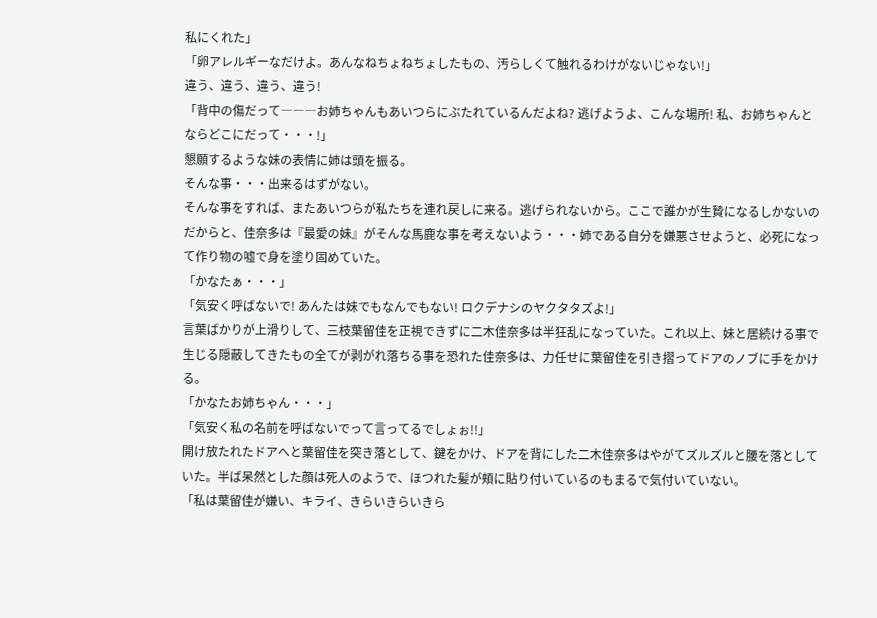私にくれた」
「卵アレルギーなだけよ。あんなねちょねちょしたもの、汚らしくて触れるわけがないじゃない!」
違う、違う、違う、違う!
「背中の傷だって―――お姉ちゃんもあいつらにぶたれているんだよね? 逃げようよ、こんな場所! 私、お姉ちゃんとならどこにだって・・・!」
懇願するような妹の表情に姉は頭を振る。
そんな事・・・出来るはずがない。
そんな事をすれば、またあいつらが私たちを連れ戻しに来る。逃げられないから。ここで誰かが生贄になるしかないのだからと、佳奈多は『最愛の妹』がそんな馬鹿な事を考えないよう・・・姉である自分を嫌悪させようと、必死になって作り物の嘘で身を塗り固めていた。
「かなたぁ・・・」
「気安く呼ばないで! あんたは妹でもなんでもない! ロクデナシのヤクタタズよ!」
言葉ばかりが上滑りして、三枝葉留佳を正視できずに二木佳奈多は半狂乱になっていた。これ以上、妹と居続ける事で生じる隠蔽してきたもの全てが剥がれ落ちる事を恐れた佳奈多は、力任せに葉留佳を引き摺ってドアのノブに手をかける。
「かなたお姉ちゃん・・・」
「気安く私の名前を呼ばないでって言ってるでしょぉ!!」
開け放たれたドアへと葉留佳を突き落として、鍵をかけ、ドアを背にした二木佳奈多はやがてズルズルと腰を落としていた。半ば呆然とした顔は死人のようで、ほつれた髪が頬に貼り付いているのもまるで気付いていない。
「私は葉留佳が嫌い、キライ、きらいきらいきら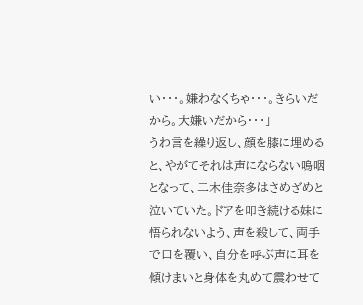い・・・。嫌わなくちゃ・・・。きらいだから。大嫌いだから・・・」
うわ言を繰り返し、顔を膝に埋めると、やがてそれは声にならない嗚咽となって、二木佳奈多はさめざめと泣いていた。ドアを叩き続ける妹に悟られないよう、声を殺して、両手で口を覆い、自分を呼ぶ声に耳を傾けまいと身体を丸めて震わせて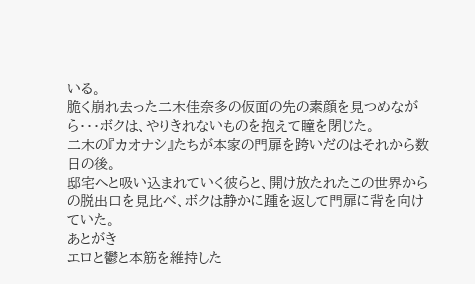いる。
脆く崩れ去った二木佳奈多の仮面の先の素顔を見つめながら・・・ボクは、やりきれないものを抱えて瞳を閉じた。
二木の『カオナシ』たちが本家の門扉を跨いだのはそれから数日の後。
邸宅へと吸い込まれていく彼らと、開け放たれたこの世界からの脱出口を見比べ、ボクは静かに踵を返して門扉に背を向けていた。
あとがき
エロと鬱と本筋を維持した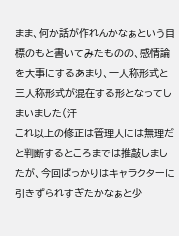まま、何か話が作れんかなぁという目標のもと書いてみたものの、感情論を大事にするあまり、一人称形式と三人称形式が混在する形となってしまいました(汗
これ以上の修正は管理人には無理だと判断するところまでは推敲しましたが、今回ばっかりはキャラクターに引きずられすぎたかなぁと少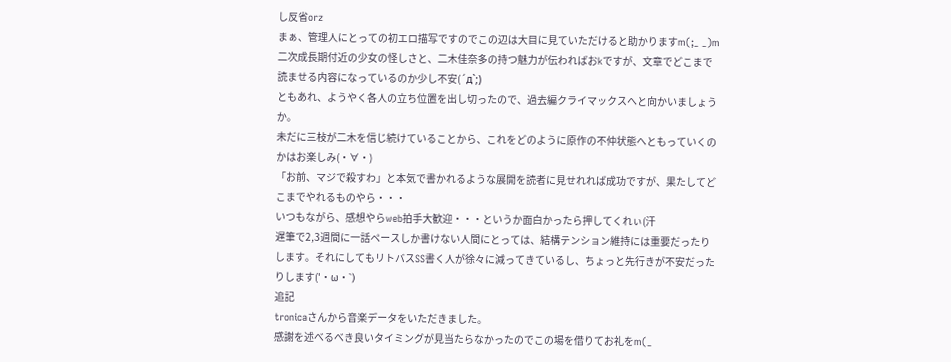し反省orz
まぁ、管理人にとっての初エロ描写ですのでこの辺は大目に見ていただけると助かりますm(;_ _)m
二次成長期付近の少女の怪しさと、二木佳奈多の持つ魅力が伝わればおkですが、文章でどこまで読ませる内容になっているのか少し不安(´д`;)
ともあれ、ようやく各人の立ち位置を出し切ったので、過去編クライマックスへと向かいましょうか。
未だに三枝が二木を信じ続けていることから、これをどのように原作の不仲状態へともっていくのかはお楽しみ(・∀・)
「お前、マジで殺すわ」と本気で書かれるような展開を読者に見せれれば成功ですが、果たしてどこまでやれるものやら・・・
いつもながら、感想やらweb拍手大歓迎・・・というか面白かったら押してくれぃ(汗
遅筆で2,3週間に一話ペースしか書けない人間にとっては、結構テンション維持には重要だったりします。それにしてもリトバスSS書く人が徐々に減ってきているし、ちょっと先行きが不安だったりします('・ω・`)
追記
tronicaさんから音楽データをいただきました。
感謝を述べるべき良いタイミングが見当たらなかったのでこの場を借りてお礼をm(_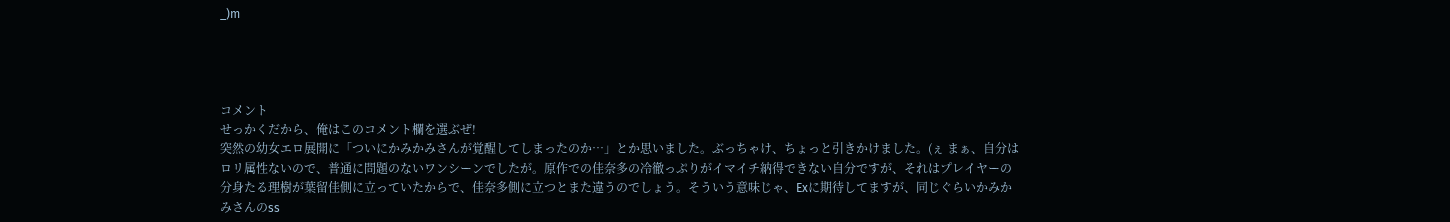_)m




コメント
せっかくだから、俺はこのコメント欄を選ぶぜ!
突然の幼女エロ展開に「ついにかみかみさんが覚醒してしまったのか…」とか思いました。ぶっちゃけ、ちょっと引きかけました。(ぇ まぁ、自分はロリ属性ないので、普通に問題のないワンシーンでしたが。原作での佳奈多の冷徹っぷりがイマイチ納得できない自分ですが、それはプレイヤーの分身たる理樹が葉留佳側に立っていたからで、佳奈多側に立つとまた違うのでしょう。そういう意味じゃ、Exに期待してますが、同じぐらいかみかみさんのss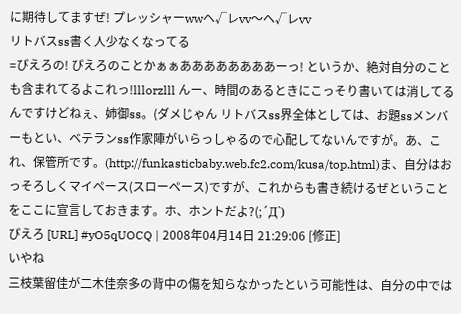に期待してますぜ! プレッシャーwwヘ√レvv〜ヘ√レvv
リトバスss書く人少なくなってる
=ぴえろの! ぴえろのことかぁぁああああああああーっ! というか、絶対自分のことも含まれてるよこれっ!lllorzlll んー、時間のあるときにこっそり書いては消してるんですけどねぇ、姉御ss。(ダメじゃん リトバスss界全体としては、お題ssメンバーもとい、ベテランss作家陣がいらっしゃるので心配してないんですが。あ、これ、保管所です。(http://funkasticbaby.web.fc2.com/kusa/top.html)ま、自分はおっそろしくマイペース(スローペース)ですが、これからも書き続けるぜということをここに宣言しておきます。ホ、ホントだよ?(;´Д`)
ぴえろ [URL] #yO5qUOCQ | 2008年04月14日 21:29:06 [修正]
いやね
三枝葉留佳が二木佳奈多の背中の傷を知らなかったという可能性は、自分の中では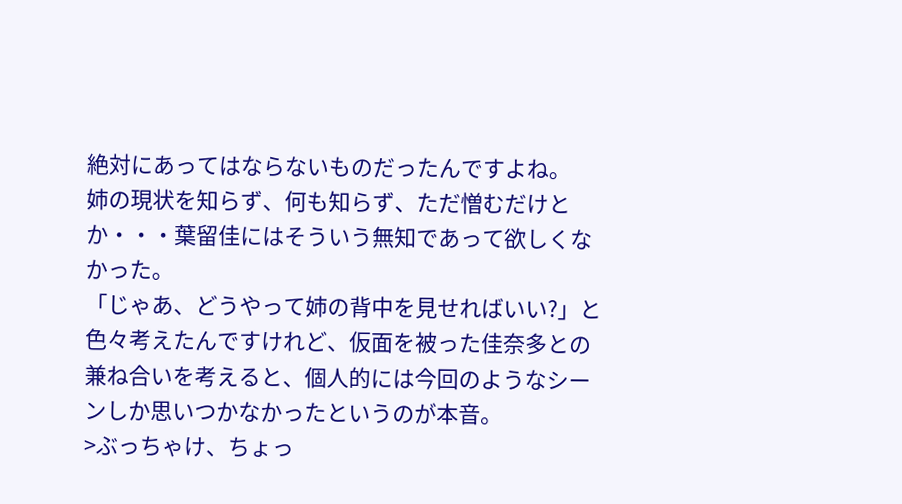絶対にあってはならないものだったんですよね。
姉の現状を知らず、何も知らず、ただ憎むだけとか・・・葉留佳にはそういう無知であって欲しくなかった。
「じゃあ、どうやって姉の背中を見せればいい?」と色々考えたんですけれど、仮面を被った佳奈多との兼ね合いを考えると、個人的には今回のようなシーンしか思いつかなかったというのが本音。
>ぶっちゃけ、ちょっ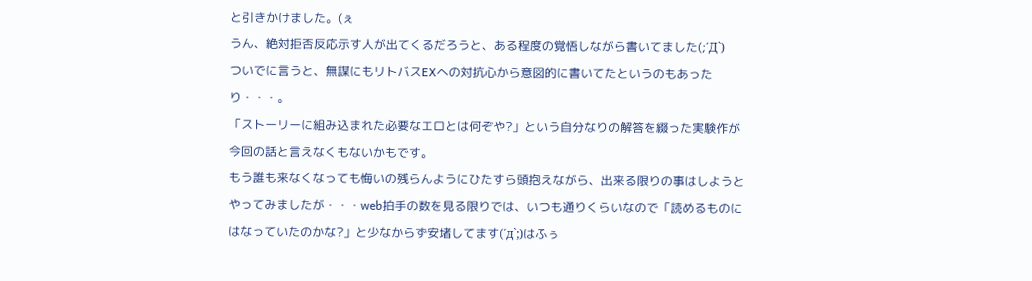と引きかけました。(ぇ
うん、絶対拒否反応示す人が出てくるだろうと、ある程度の覚悟しながら書いてました(;´Д`)
ついでに言うと、無謀にもリトバスEXへの対抗心から意図的に書いてたというのもあったり・・・。
「ストーリーに組み込まれた必要なエロとは何ぞや?」という自分なりの解答を綴った実験作が今回の話と言えなくもないかもです。
もう誰も来なくなっても悔いの残らんようにひたすら頭抱えながら、出来る限りの事はしようとやってみましたが・・・web拍手の数を見る限りでは、いつも通りくらいなので「読めるものにはなっていたのかな?」と少なからず安堵してます(´д`;)はふぅ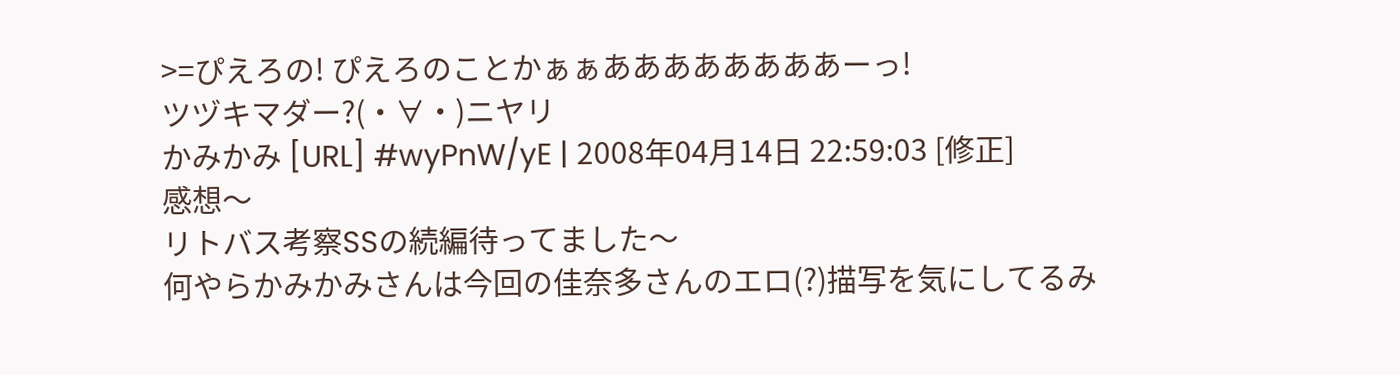>=ぴえろの! ぴえろのことかぁぁああああああああーっ!
ツヅキマダー?(・∀・)ニヤリ
かみかみ [URL] #wyPnW/yE | 2008年04月14日 22:59:03 [修正]
感想〜
リトバス考察SSの続編待ってました〜
何やらかみかみさんは今回の佳奈多さんのエロ(?)描写を気にしてるみ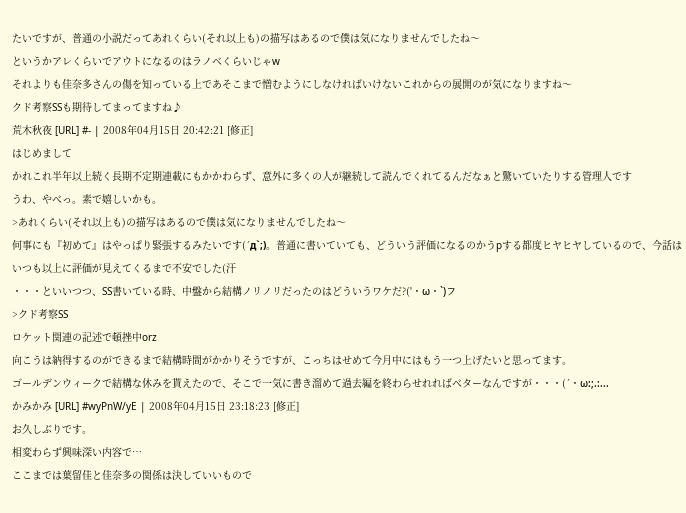たいですが、普通の小説だってあれくらい(それ以上も)の描写はあるので僕は気になりませんでしたね〜
というかアレくらいでアウトになるのはラノベくらいじゃw
それよりも佳奈多さんの傷を知っている上であそこまで憎むようにしなければいけないこれからの展開のが気になりますね〜
クド考察SSも期待してまってますね♪
荒木秋夜 [URL] #- | 2008年04月15日 20:42:21 [修正]
はじめまして
かれこれ半年以上続く長期不定期連載にもかかわらず、意外に多くの人が継続して読んでくれてるんだなぁと驚いていたりする管理人です
うわ、やべっ。素で嬉しいかも。
>あれくらい(それ以上も)の描写はあるので僕は気になりませんでしたね〜
何事にも『初めて』はやっぱり緊張するみたいです(´д`;)。普通に書いていても、どういう評価になるのかうpする都度ヒヤヒヤしているので、今話はいつも以上に評価が見えてくるまで不安でした(汗
・・・といいつつ、SS書いている時、中盤から結構ノリノリだったのはどういうワケだ?('・ω・`)フ
>クド考察SS
ロケット関連の記述で頓挫中orz
向こうは納得するのができるまで結構時間がかかりそうですが、こっちはせめて今月中にはもう一つ上げたいと思ってます。
ゴールデンウィークで結構な休みを貰えたので、そこで一気に書き溜めて過去編を終わらせれればベターなんですが・・・(´・ω:;.:...
かみかみ [URL] #wyPnW/yE | 2008年04月15日 23:18:23 [修正]
お久しぶりです。
相変わらず興味深い内容で…
ここまでは葉留佳と佳奈多の関係は決していいもので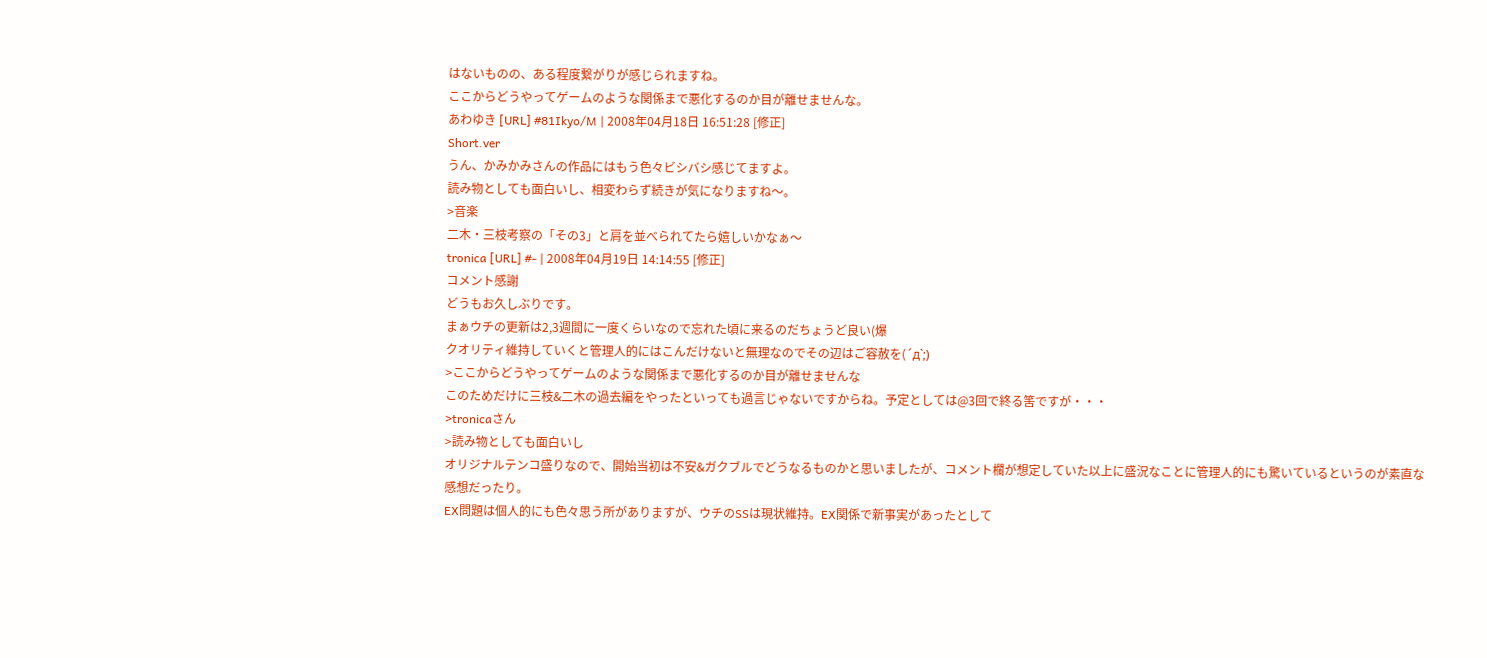はないものの、ある程度繋がりが感じられますね。
ここからどうやってゲームのような関係まで悪化するのか目が離せませんな。
あわゆき [URL] #81Ikyo/M | 2008年04月18日 16:51:28 [修正]
Short.ver
うん、かみかみさんの作品にはもう色々ビシバシ感じてますよ。
読み物としても面白いし、相変わらず続きが気になりますね〜。
>音楽
二木・三枝考察の「その3」と肩を並べられてたら嬉しいかなぁ〜
tronica [URL] #- | 2008年04月19日 14:14:55 [修正]
コメント感謝
どうもお久しぶりです。
まぁウチの更新は2,3週間に一度くらいなので忘れた頃に来るのだちょうど良い(爆
クオリティ維持していくと管理人的にはこんだけないと無理なのでその辺はご容赦を(´д`;)
>ここからどうやってゲームのような関係まで悪化するのか目が離せませんな
このためだけに三枝&二木の過去編をやったといっても過言じゃないですからね。予定としては@3回で終る筈ですが・・・
>tronicaさん
>読み物としても面白いし
オリジナルテンコ盛りなので、開始当初は不安&ガクブルでどうなるものかと思いましたが、コメント欄が想定していた以上に盛況なことに管理人的にも驚いているというのが素直な感想だったり。
EX問題は個人的にも色々思う所がありますが、ウチのSSは現状維持。EX関係で新事実があったとして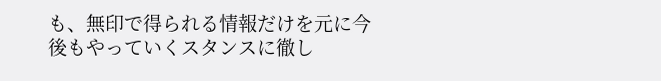も、無印で得られる情報だけを元に今後もやっていくスタンスに徹し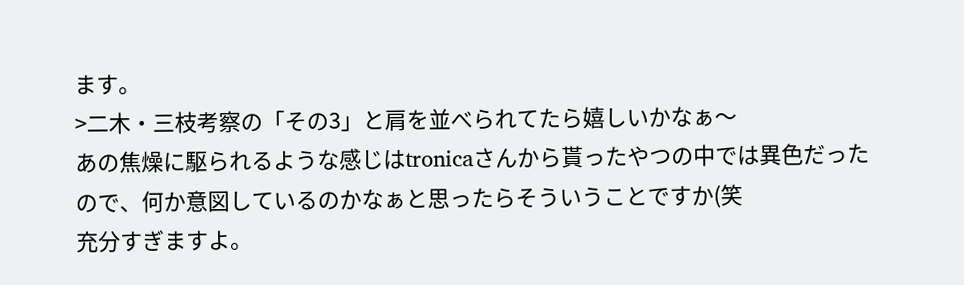ます。
>二木・三枝考察の「その3」と肩を並べられてたら嬉しいかなぁ〜
あの焦燥に駆られるような感じはtronicaさんから貰ったやつの中では異色だったので、何か意図しているのかなぁと思ったらそういうことですか(笑
充分すぎますよ。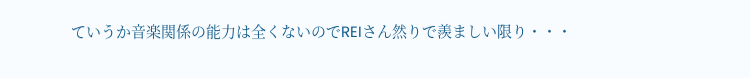ていうか音楽関係の能力は全くないのでREIさん然りで羨ましい限り・・・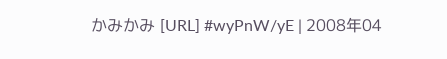かみかみ [URL] #wyPnW/yE | 2008年04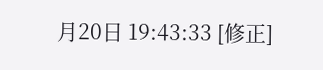月20日 19:43:33 [修正]